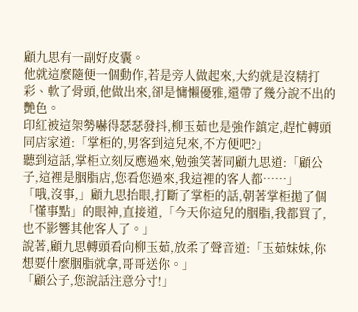顧九思有一副好皮囊。
他就這麼隨便一個動作,若是旁人做起來,大約就是沒精打彩、軟了骨頭,他做出來,卻是慵懶優雅,還帶了幾分說不出的艷色。
印紅被這架勢嚇得瑟瑟發抖,柳玉茹也是強作鎮定,趕忙轉頭同店家道:「掌柜的,男客到這兒來,不方便吧?」
聽到這話,掌柜立刻反應過來,勉強笑著同顧九思道:「顧公子,這裡是胭脂店,您看您過來,我這裡的客人都……」
「哦,沒事,」顧九思抬眼,打斷了掌柜的話,朝著掌柜拋了個「懂事點」的眼神,直接道,「今天你這兒的胭脂,我都買了,也不影響其他客人了。」
說著,顧九思轉頭看向柳玉茹,放柔了聲音道:「玉茹妹妹,你想要什麼胭脂就拿,哥哥送你。」
「顧公子,您說話注意分寸!」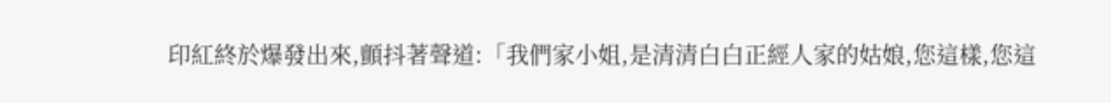印紅終於爆發出來,顫抖著聲道:「我們家小姐,是清清白白正經人家的姑娘,您這樣,您這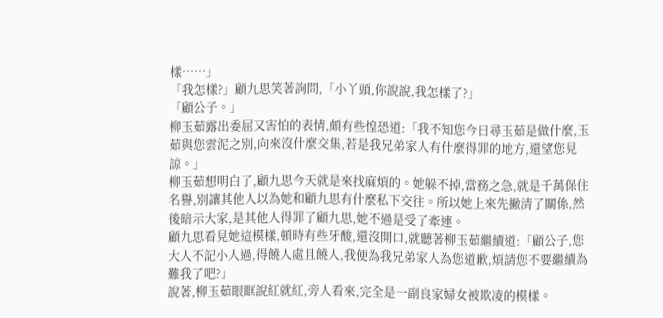樣……」
「我怎樣?」顧九思笑著詢問,「小丫頭,你說說,我怎樣了?」
「顧公子。」
柳玉茹露出委屈又害怕的表情,頗有些惶恐道:「我不知您今日尋玉茹是做什麼,玉茹與您雲泥之別,向來沒什麼交集,若是我兄弟家人有什麼得罪的地方,還望您見諒。」
柳玉茹想明白了,顧九思今天就是來找麻煩的。她躲不掉,當務之急,就是千萬保住名譽,別讓其他人以為她和顧九思有什麼私下交往。所以她上來先撇清了關係,然後暗示大家,是其他人得罪了顧九思,她不過是受了牽連。
顧九思看見她這模樣,頓時有些牙酸,還沒開口,就聽著柳玉茹繼續道:「顧公子,您大人不記小人過,得饒人處且饒人,我便為我兄弟家人為您道歉,煩請您不要繼續為難我了吧?」
說著,柳玉茹眼眶說紅就紅,旁人看來,完全是一副良家婦女被欺凌的模樣。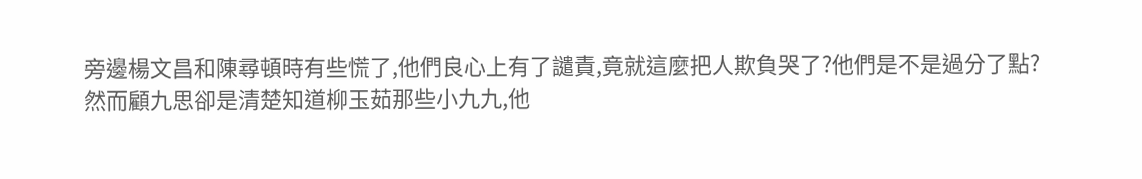旁邊楊文昌和陳尋頓時有些慌了,他們良心上有了譴責,竟就這麼把人欺負哭了?他們是不是過分了點?
然而顧九思卻是清楚知道柳玉茹那些小九九,他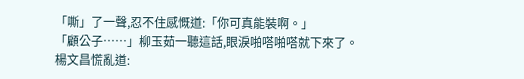「嘶」了一聲,忍不住感慨道:「你可真能裝啊。」
「顧公子……」柳玉茹一聽這話,眼淚啪嗒啪嗒就下來了。
楊文昌慌亂道: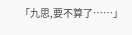「九思,要不算了……」